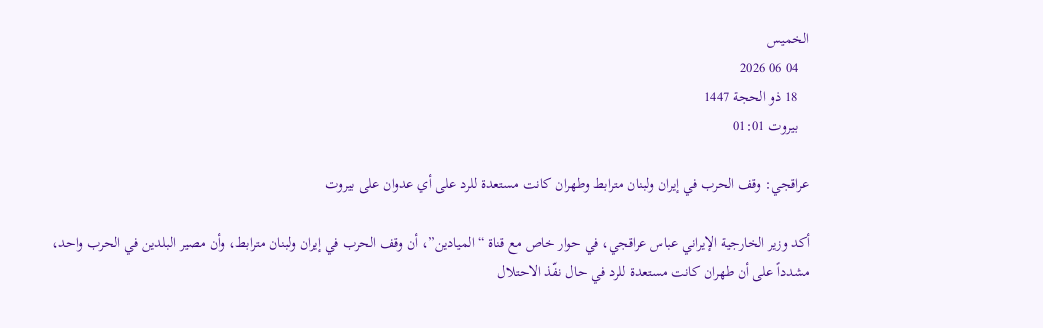الخميس
   04 06 2026
   18 ذو الحجة 1447
   بيروت 01:01

عراقجي: وقف الحرب في إيران ولبنان مترابط وطهران كانت مستعدة للرد على أي عدوان على بيروت

أكد وزير الخارجية الإيراني عباس عراقجي، في حوار خاص مع قناة “الميادين”، أن وقف الحرب في إيران ولبنان مترابط، وأن مصير البلدين في الحرب واحد، مشدداً على أن طهران كانت مستعدة للرد في حال نفّذ الاحتلال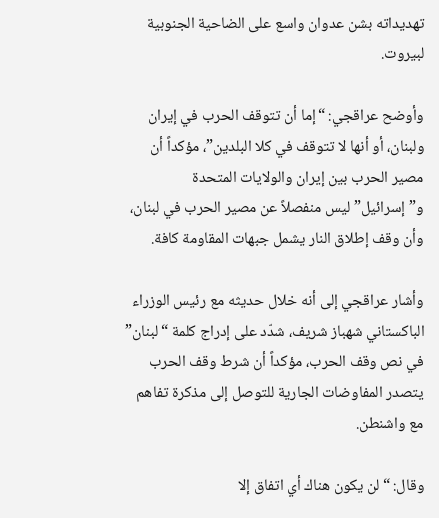تهديداته بشن عدوان واسع على الضاحية الجنوبية لبيروت.

وأوضح عراقجي: “إما أن تتوقف الحرب في إيران ولبنان، أو أنها لا تتوقف في كلا البلدين”، مؤكداً أن مصير الحرب بين إيران والولايات المتحدة و”إسرائيل” ليس منفصلاً عن مصير الحرب في لبنان، وأن وقف إطلاق النار يشمل جبهات المقاومة كافة.

وأشار عراقجي إلى أنه خلال حديثه مع رئيس الوزراء الباكستاني شهباز شريف، شدّد على إدراج كلمة “لبنان” في نص وقف الحرب، مؤكداً أن شرط وقف الحرب يتصدر المفاوضات الجارية للتوصل إلى مذكرة تفاهم مع واشنطن.

وقال: “لن يكون هناك أي اتفاق إلا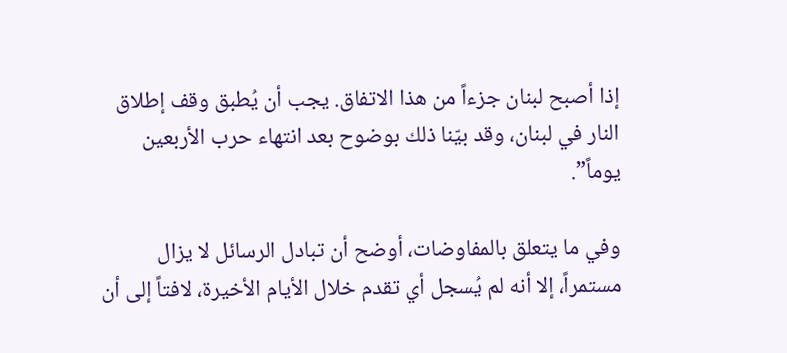إذا أصبح لبنان جزءاً من هذا الاتفاق. يجب أن يُطبق وقف إطلاق النار في لبنان، وقد بيّنا ذلك بوضوح بعد انتهاء حرب الأربعين يوماً”.

وفي ما يتعلق بالمفاوضات، أوضح أن تبادل الرسائل لا يزال مستمراً، إلا أنه لم يُسجل أي تقدم خلال الأيام الأخيرة، لافتاً إلى أن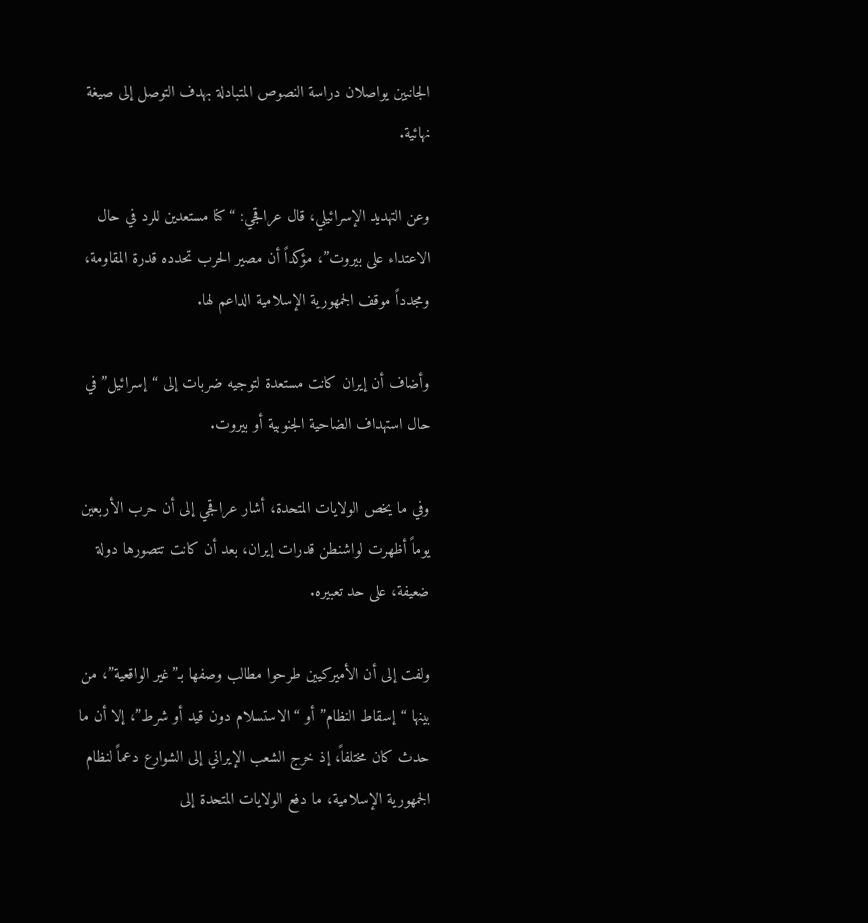الجانبين يواصلان دراسة النصوص المتبادلة بهدف التوصل إلى صيغة نهائية.

وعن التهديد الإسرائيلي، قال عراقجي: “كنا مستعدين للرد في حال الاعتداء على بيروت”، مؤكداً أن مصير الحرب تحدده قدرة المقاومة، ومجدداً موقف الجمهورية الإسلامية الداعم لها.

وأضاف أن إيران كانت مستعدة لتوجيه ضربات إلى “إسرائيل” في حال استهداف الضاحية الجنوبية أو بيروت.

وفي ما يخص الولايات المتحدة، أشار عراقجي إلى أن حرب الأربعين يوماً أظهرت لواشنطن قدرات إيران، بعد أن كانت تتصورها دولة ضعيفة، على حد تعبيره.

ولفت إلى أن الأميركيين طرحوا مطالب وصفها بـ”غير الواقعية”، من بينها “إسقاط النظام” أو “الاستسلام دون قيد أو شرط”، إلا أن ما حدث كان مختلفاً، إذ خرج الشعب الإيراني إلى الشوارع دعماً لنظام الجمهورية الإسلامية، ما دفع الولايات المتحدة إلى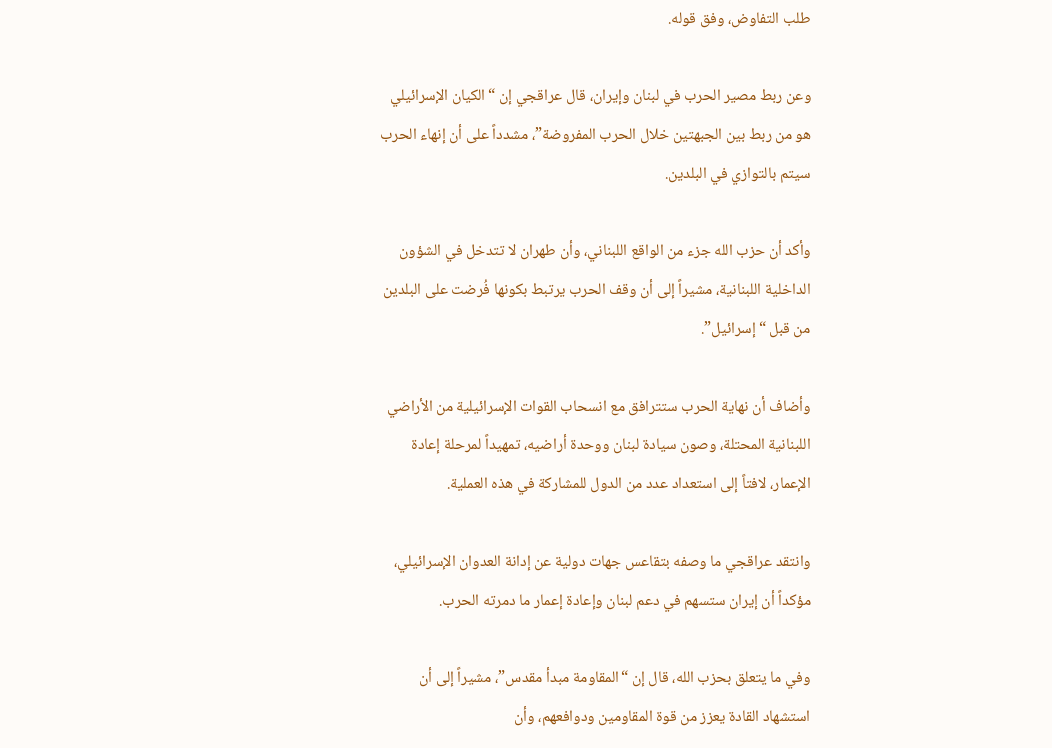طلب التفاوض، وفق قوله.

وعن ربط مصير الحرب في لبنان وإيران، قال عراقجي إن “الكيان الإسرائيلي هو من ربط بين الجبهتين خلال الحرب المفروضة”، مشدداً على أن إنهاء الحرب سيتم بالتوازي في البلدين.

وأكد أن حزب الله جزء من الواقع اللبناني، وأن طهران لا تتدخل في الشؤون الداخلية اللبنانية، مشيراً إلى أن وقف الحرب يرتبط بكونها فُرضت على البلدين من قبل “إسرائيل”.

وأضاف أن نهاية الحرب ستترافق مع انسحاب القوات الإسرائيلية من الأراضي اللبنانية المحتلة، وصون سيادة لبنان ووحدة أراضيه، تمهيداً لمرحلة إعادة الإعمار، لافتاً إلى استعداد عدد من الدول للمشاركة في هذه العملية.

وانتقد عراقجي ما وصفه بتقاعس جهات دولية عن إدانة العدوان الإسرائيلي، مؤكداً أن إيران ستسهم في دعم لبنان وإعادة إعمار ما دمرته الحرب.

وفي ما يتعلق بحزب الله، قال إن “المقاومة مبدأ مقدس”، مشيراً إلى أن استشهاد القادة يعزز من قوة المقاومين ودوافعهم، وأن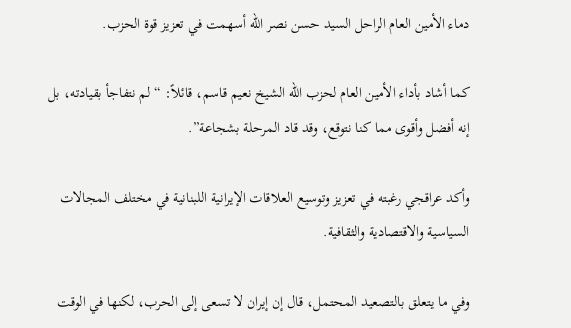دماء الأمين العام الراحل السيد حسن نصر الله أسهمت في تعزيز قوة الحزب.

كما أشاد بأداء الأمين العام لحزب الله الشيخ نعيم قاسم، قائلاً: “لم نتفاجأ بقيادته، بل إنه أفضل وأقوى مما كنا نتوقع، وقد قاد المرحلة بشجاعة”.

وأكد عراقجي رغبته في تعزيز وتوسيع العلاقات الإيرانية اللبنانية في مختلف المجالات السياسية والاقتصادية والثقافية.

وفي ما يتعلق بالتصعيد المحتمل، قال إن إيران لا تسعى إلى الحرب، لكنها في الوقت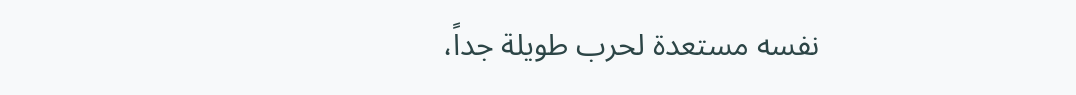نفسه مستعدة لحرب طويلة جداً،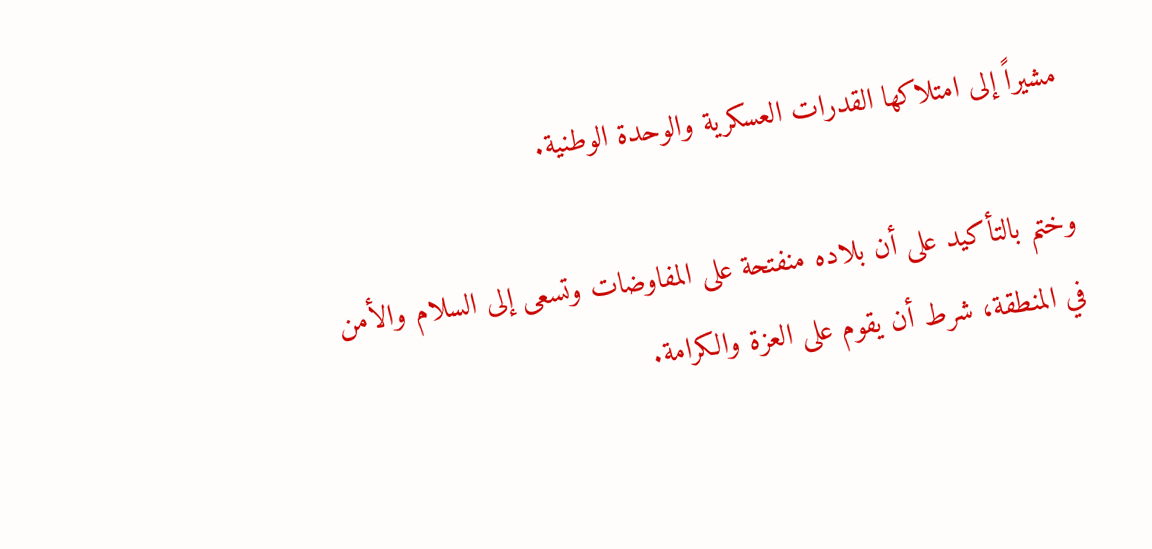مشيراً إلى امتلاكها القدرات العسكرية والوحدة الوطنية.

وختم بالتأكيد على أن بلاده منفتحة على المفاوضات وتسعى إلى السلام والأمن في المنطقة، شرط أن يقوم على العزة والكرامة.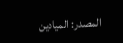المصدر: الميادين